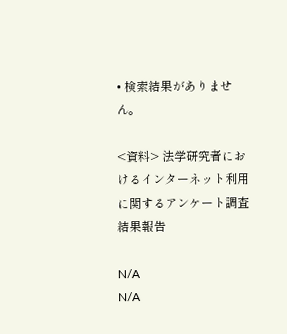• 検索結果がありません。

<資料> 法学研究者におけるインターネット利用に関するアンケート調査結果報告

N/A
N/A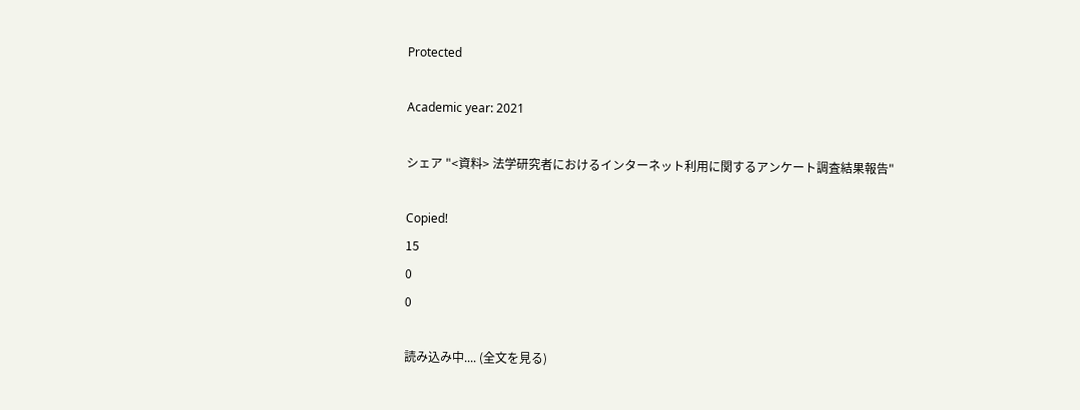Protected

Academic year: 2021

シェア "<資料> 法学研究者におけるインターネット利用に関するアンケート調査結果報告"

Copied!
15
0
0

読み込み中.... (全文を見る)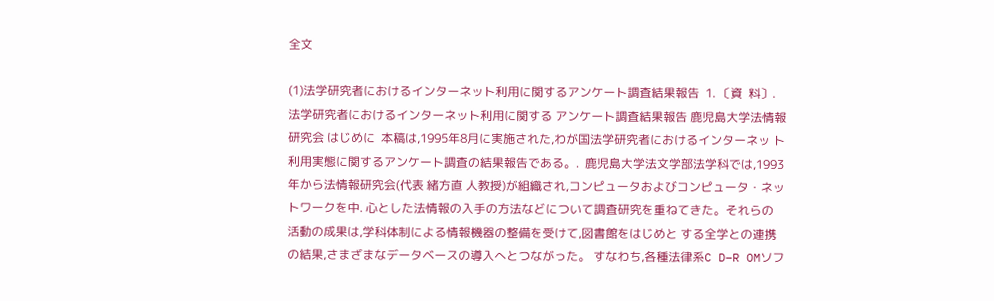全文

(1)法学研究者におけるインターネット利用に関するアンケート調査結果報告  1. 〔資  料〕. 法学研究者におけるインターネット利用に関する アンケート調査結果報告 鹿児島大学法情報研究会 はじめに  本稿は,1995年8月に実施された,わが国法学研究者におけるインターネッ ト利用実態に関するアンケート調査の結果報告である。.  鹿児島大学法文学部法学科では,1993年から法情報研究会(代表 緒方直 人教授)が組織され,コンピュータおよびコンピュータ・ネットワークを中. 心とした法情報の入手の方法などについて調査研究を重ねてきた。それらの 活動の成果は,学科体制による情報機器の整備を受けて,図書館をはじめと する全学との連携の結果,さまざまなデータベースの導入へとつながった。 すなわち,各種法律系C D−R OMソフ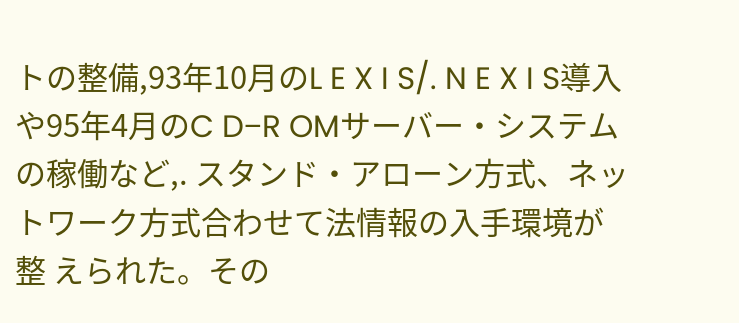トの整備,93年10月のL E X I S/. N E X I S導入や95年4月のC D−R OMサーバー・システムの稼働など,. スタンド・アローン方式、ネットワーク方式合わせて法情報の入手環境が整 えられた。その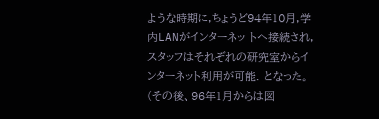ような時期に,ちょうど94年10月,学内LANがインターネッ トヘ接続され,スタッフはそれぞれの研究室からインターネット利用が可能. となった。(その後、96年1月からは図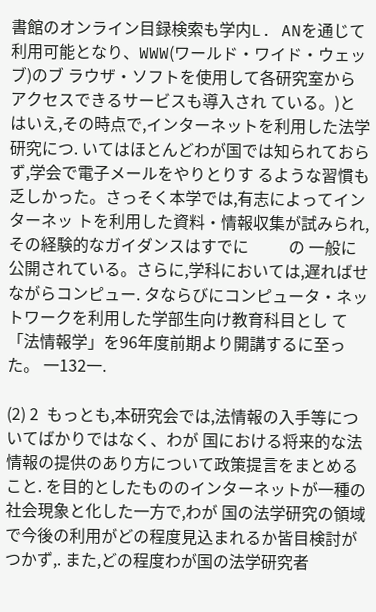書館のオンライン目録検索も学内L. ANを通じて利用可能となり、WWW(ワールド・ワイド・ウェッブ)のブ ラウザ・ソフトを使用して各研究室からアクセスできるサービスも導入され ている。)とはいえ,その時点で,インターネットを利用した法学研究につ. いてはほとんどわが国では知られておらず,学会で電子メールをやりとりす るような習慣も乏しかった。さっそく本学では,有志によってインターネッ トを利用した資料・情報収集が試みられ,その経験的なガイダンスはすでに          の 一般に公開されている。さらに,学科においては,遅ればせながらコンピュー. タならびにコンピュータ・ネットワークを利用した学部生向け教育科目とし て「法情報学」を96年度前期より開講するに至った。 一132一.

(2) 2  もっとも,本研究会では,法情報の入手等についてばかりではなく、わが 国における将来的な法情報の提供のあり方について政策提言をまとめること. を目的としたもののインターネットが一種の社会現象と化した一方で,わが 国の法学研究の領域で今後の利用がどの程度見込まれるか皆目検討がつかず,. また,どの程度わが国の法学研究者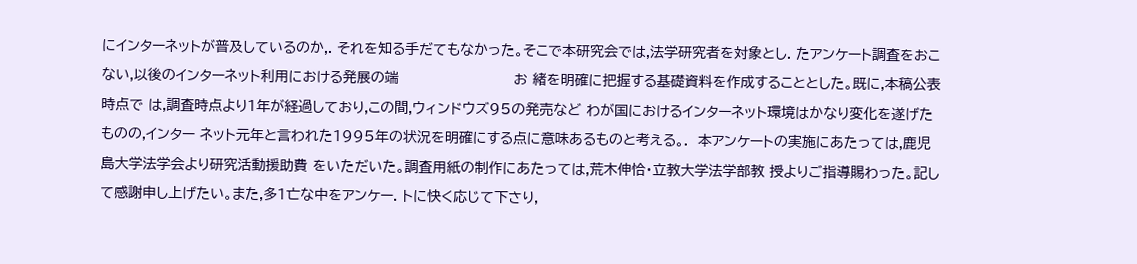にインターネットが普及しているのか,. それを知る手だてもなかった。そこで本研究会では,法学研究者を対象とし. たアンケート調査をおこない,以後のインターネット利用における発展の端                       お 緒を明確に把握する基礎資料を作成することとした。既に,本稿公表時点で は,調査時点より1年が経過しており,この間,ウィンドウズ95の発売など わが国におけるインターネット環境はかなり変化を遂げたものの,インター ネット元年と言われた1995年の状況を明確にする点に意味あるものと考える。.  本アンケートの実施にあたっては,鹿児島大学法学会より研究活動援助費 をいただいた。調査用紙の制作にあたっては,荒木伸恰・立教大学法学部教 授よりご指導賜わった。記して感謝申し上げたい。また,多1亡な中をアンケー. トに快く応じて下さり,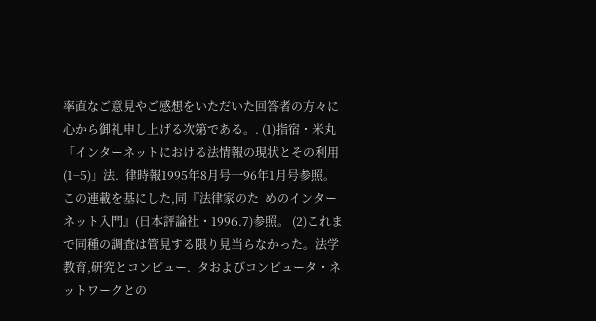率直なご意見やご感想をいただいた回答者の方々に 心から御礼申し上げる次第である。. (1)指宿・米丸「インターネットにおける法情報の現状とその利用(1−5)」法.  律時報1995年8月号一96年1月号参照。この連載を基にした,同『法律家のた  めのインターネット入門』(日本評論社・1996.7)参照。 (2)これまで同種の調査は管見する限り見当らなかった。法学教育,研究とコンピュー.  タおよびコンピュータ・ネットワークとの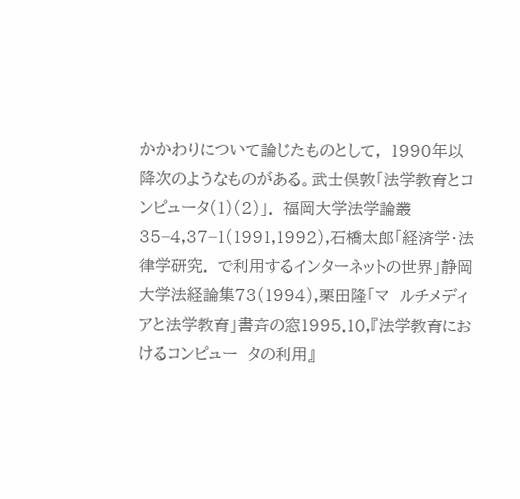かかわりについて論じたものとして,  1990年以降次のようなものがある。武士俣敦「法学教育とコンピュータ(1)(2)」.  福岡大学法学論叢35−4,37−1(1991,1992),石橋太郎「経済学・法律学研究.  で利用するインターネットの世界」静岡大学法経論集73(1994),栗田隆「マ  ルチメディアと法学教育」書斉の窓1995.10,『法学教育におけるコンピュー  タの利用』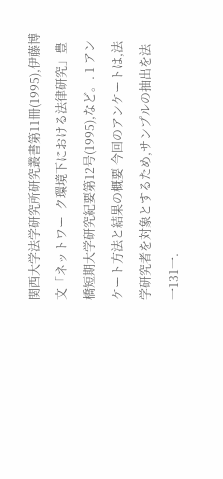関西大学法学研究所研究叢書第11冊(1995),伊藤博文「ネットワー  ク環境下における法律研究」豊橋短期大学研究紀要第12号(1995),など。. 1 アンケート方法と結果の概要 今回のアンケートは,法学研究者を対象とするため,サンプルの抽出を法 一131一.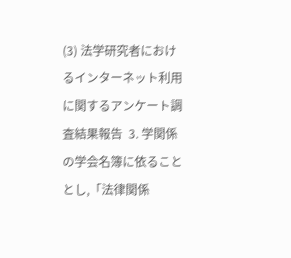(3) 法学研究者におけるインターネット利用に関するアンケート調査結果報告  3. 学関係の学会名簿に依ることとし,「法律関係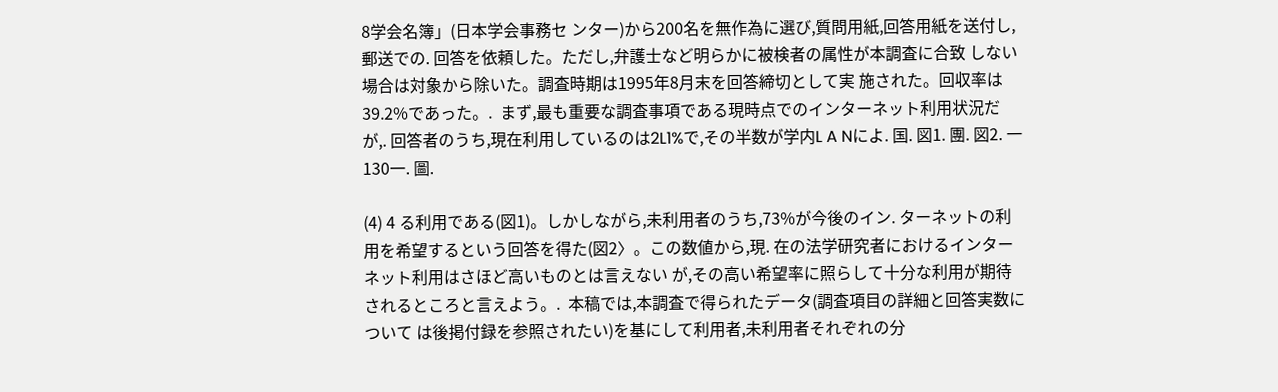8学会名簿」(日本学会事務セ ンター)から200名を無作為に選び,質問用紙,回答用紙を送付し,郵送での. 回答を依頼した。ただし,弁護士など明らかに被検者の属性が本調査に合致 しない場合は対象から除いた。調査時期は1995年8月末を回答締切として実 施された。回収率は39.2%であった。.  まず,最も重要な調査事項である現時点でのインターネット利用状況だが,. 回答者のうち,現在利用しているのは2L1%で,その半数が学内L A Nによ. 国. 図1. 團. 図2. 一130一. 圖.

(4) 4 る利用である(図1)。しかしながら,未利用者のうち,73%が今後のイン. ターネットの利用を希望するという回答を得た(図2〉。この数値から,現. 在の法学研究者におけるインターネット利用はさほど高いものとは言えない が,その高い希望率に照らして十分な利用が期待されるところと言えよう。.  本稿では,本調査で得られたデータ(調査項目の詳細と回答実数について は後掲付録を参照されたい)を基にして利用者,未利用者それぞれの分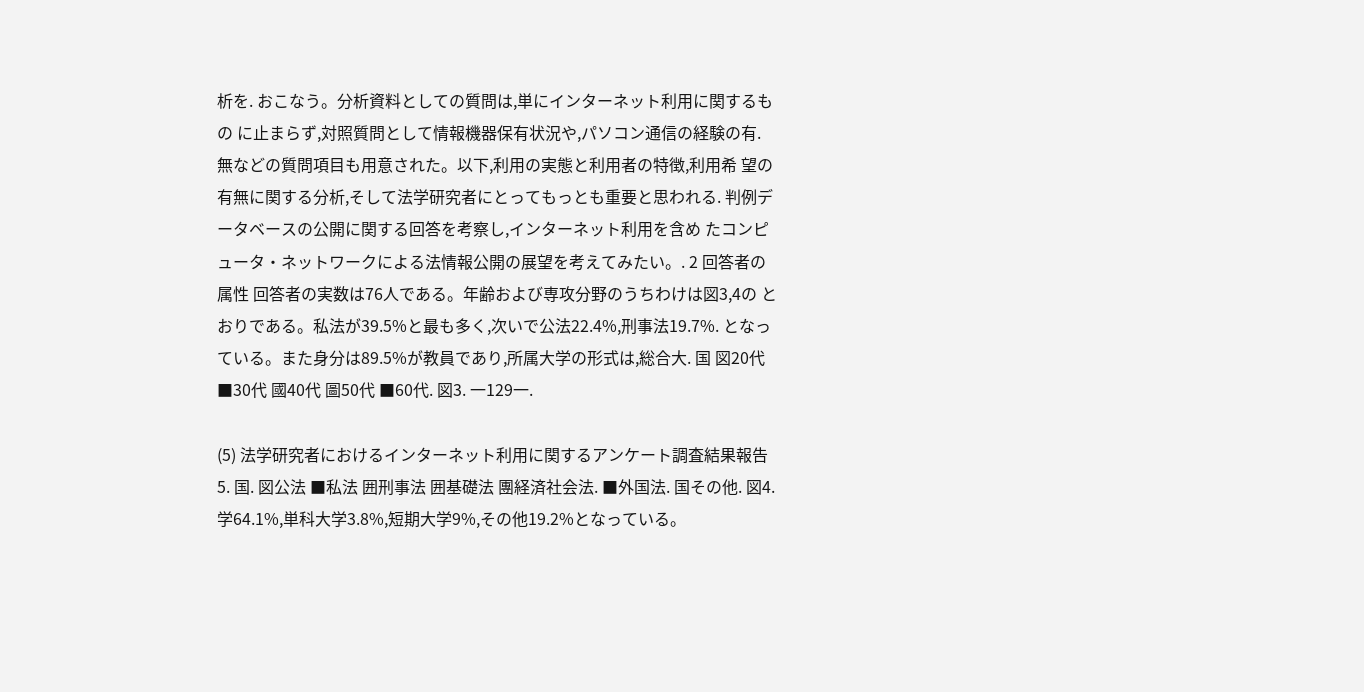析を. おこなう。分析資料としての質問は,単にインターネット利用に関するもの に止まらず,対照質問として情報機器保有状況や,パソコン通信の経験の有. 無などの質問項目も用意された。以下,利用の実態と利用者の特徴,利用希 望の有無に関する分析,そして法学研究者にとってもっとも重要と思われる. 判例データベースの公開に関する回答を考察し,インターネット利用を含め たコンピュータ・ネットワークによる法情報公開の展望を考えてみたい。. 2 回答者の属性 回答者の実数は76人である。年齢および専攻分野のうちわけは図3,4の とおりである。私法が39.5%と最も多く,次いで公法22.4%,刑事法19.7%. となっている。また身分は89.5%が教員であり,所属大学の形式は,総合大. 国 図20代 ■30代 國40代 圖50代 ■60代. 図3. 一129一.

(5) 法学研究者におけるインターネット利用に関するアンケート調査結果報告  5. 国. 図公法 ■私法 囲刑事法 囲基礎法 團経済社会法. ■外国法. 国その他. 図4. 学64.1%,単科大学3.8%,短期大学9%,その他19.2%となっている。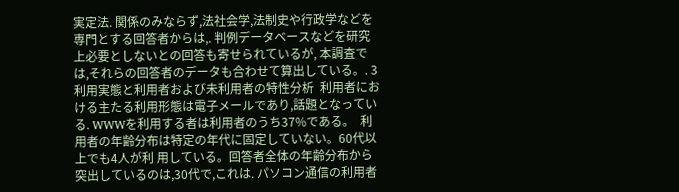実定法. 関係のみならず,法社会学,法制史や行政学などを専門とする回答者からは,. 判例データベースなどを研究上必要としないとの回答も寄せられているが, 本調査では,それらの回答者のデータも合わせて算出している。. 3 利用実態と利用者および未利用者の特性分析  利用者における主たる利用形態は電子メールであり,話題となっている. WWWを利用する者は利用者のうち37%である。  利用者の年齢分布は特定の年代に固定していない。60代以上でも4人が利 用している。回答者全体の年齢分布から突出しているのは,30代で,これは. パソコン通信の利用者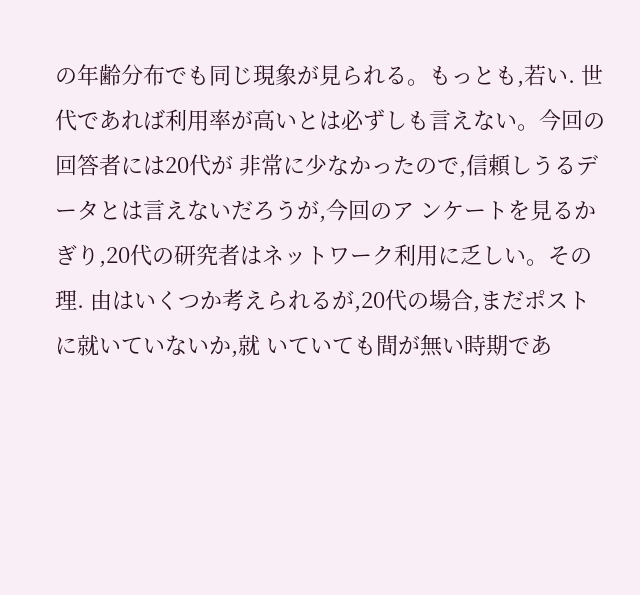の年齢分布でも同じ現象が見られる。もっとも,若い. 世代であれば利用率が高いとは必ずしも言えない。今回の回答者には20代が 非常に少なかったので,信頼しうるデータとは言えないだろうが,今回のア ンケートを見るかぎり,20代の研究者はネットワーク利用に乏しい。その理. 由はいくつか考えられるが,20代の場合,まだポストに就いていないか,就 いていても間が無い時期であ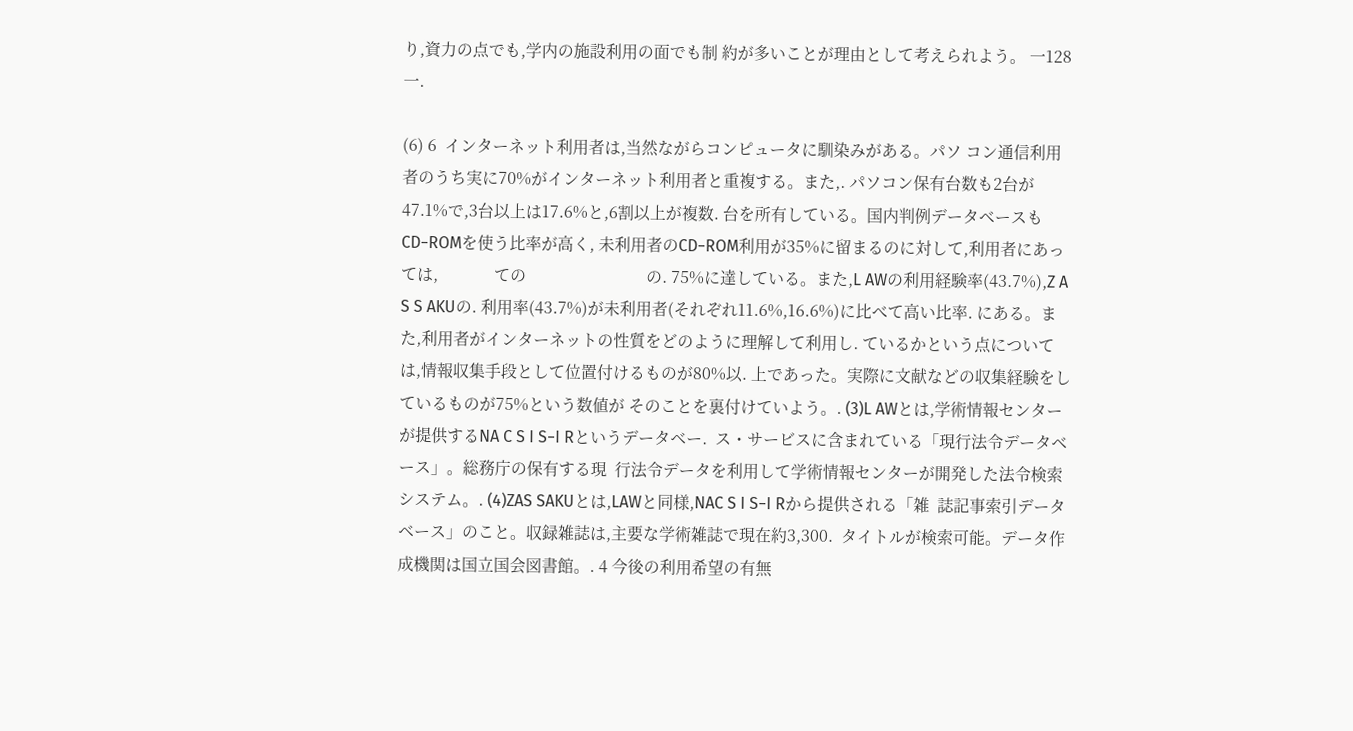り,資力の点でも,学内の施設利用の面でも制 約が多いことが理由として考えられよう。 一128一.

(6) 6  インターネット利用者は,当然ながらコンピュータに馴染みがある。パソ コン通信利用者のうち実に70%がインターネット利用者と重複する。また,. パソコン保有台数も2台が47.1%で,3台以上は17.6%と,6割以上が複数. 台を所有している。国内判例データベースもCD−ROMを使う比率が高く, 未利用者のCD−ROM利用が35%に留まるのに対して,利用者にあっては,              ての                              の. 75%に達している。また,L AWの利用経験率(43.7%),Z A S S AKUの. 利用率(43.7%)が未利用者(それぞれ11.6%,16.6%)に比べて高い比率. にある。また,利用者がインターネットの性質をどのように理解して利用し. ているかという点については,情報収集手段として位置付けるものが80%以. 上であった。実際に文献などの収集経験をしているものが75%という数値が そのことを裏付けていよう。. (3)L AWとは,学術情報センターが提供するNA C S I S−I Rというデータベー.  ス・サービスに含まれている「現行法令データベース」。総務庁の保有する現  行法令データを利用して学術情報センターが開発した法令検索システム。. (4)ZAS SAKUとは,LAWと同様,NAC S I S−I Rから提供される「雑  誌記事索引データベース」のこと。収録雑誌は,主要な学術雑誌で現在約3,300.  タイトルが検索可能。データ作成機関は国立国会図書館。. 4 今後の利用希望の有無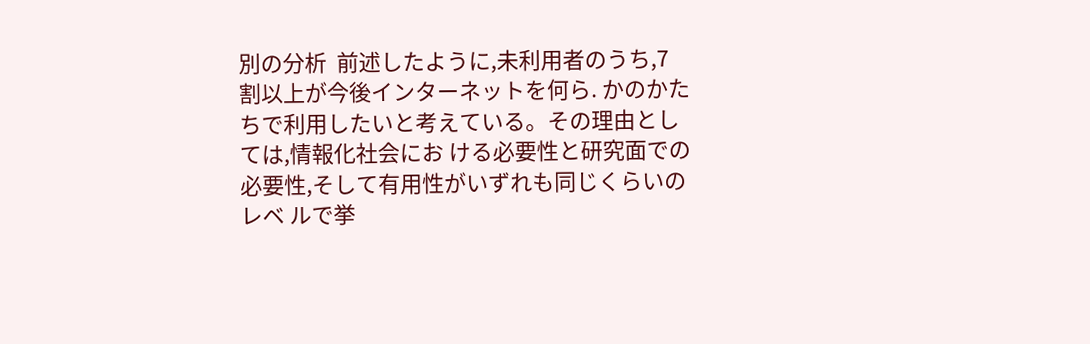別の分析  前述したように,未利用者のうち,7割以上が今後インターネットを何ら. かのかたちで利用したいと考えている。その理由としては,情報化社会にお ける必要性と研究面での必要性,そして有用性がいずれも同じくらいのレベ ルで挙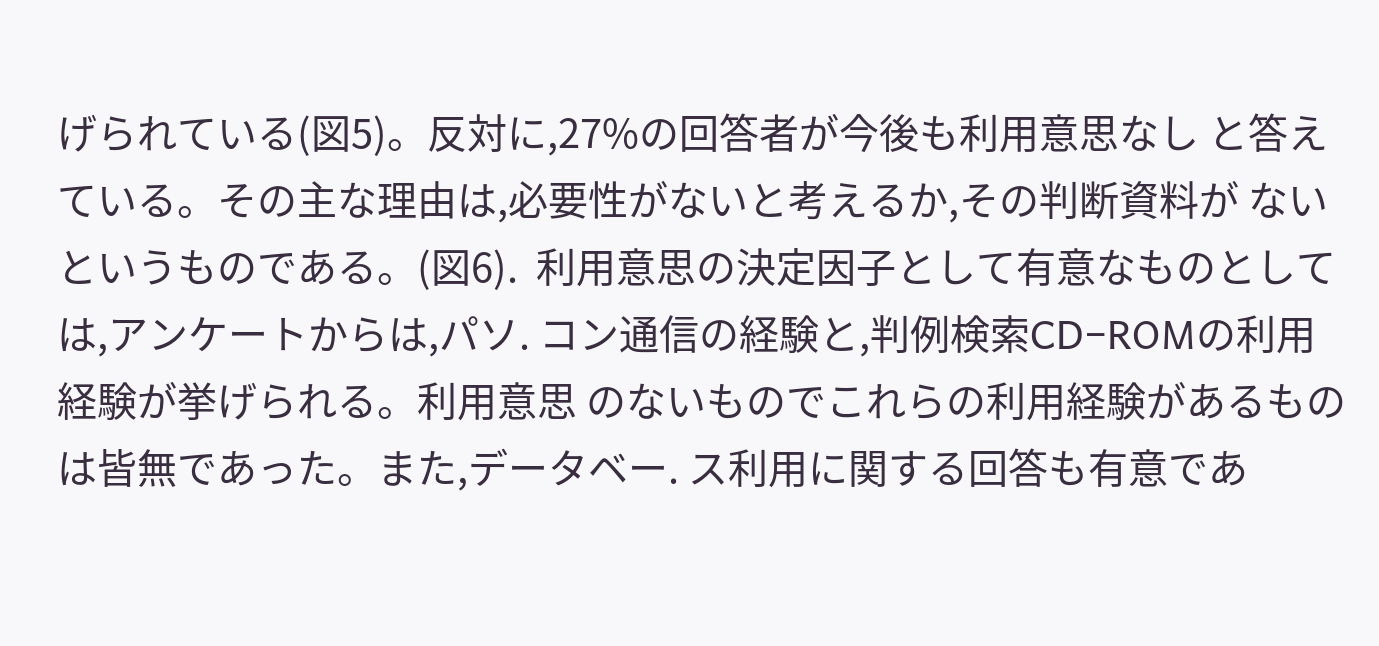げられている(図5)。反対に,27%の回答者が今後も利用意思なし と答えている。その主な理由は,必要性がないと考えるか,その判断資料が ないというものである。(図6).  利用意思の決定因子として有意なものとしては,アンケートからは,パソ. コン通信の経験と,判例検索CD−ROMの利用経験が挙げられる。利用意思 のないものでこれらの利用経験があるものは皆無であった。また,データベー. ス利用に関する回答も有意であ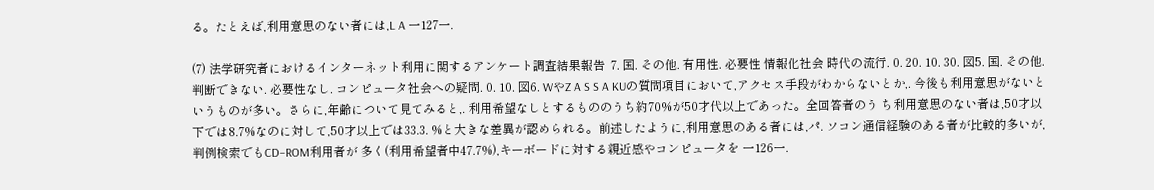る。たとえば,利用意思のない者には,L A 一127一.

(7) 法学研究者におけるインターネット利用に関するアンケート調査結果報告  7. 国. その他. 有用性. 必要性 情報化社会 時代の流行. 0. 20. 10. 30. 図5. 国. その他. 判断できない. 必要性なし. コンピュータ社会への疑問. 0. 10. 図6. WやZ A S S A KUの質問項目において,アクセス手段がわからないとか,. 今後も利用意思がないというものが多い。さらに,年齢について見てみると,. 利用希望なしとするもののうち約70%が50才代以上であった。全回答者のう ち利用意思のない者は,50才以下では8.7%なのに対して,50才以上では33.3. %と大きな差異が認められる。前述したように,利用意思のある者には,パ. ソコン通信経験のある者が比較的多いが,判例検索でもCD−ROM利用者が 多く(利用希望者中47.7%),キーボードに対する親近感やコンピュータを 一126一.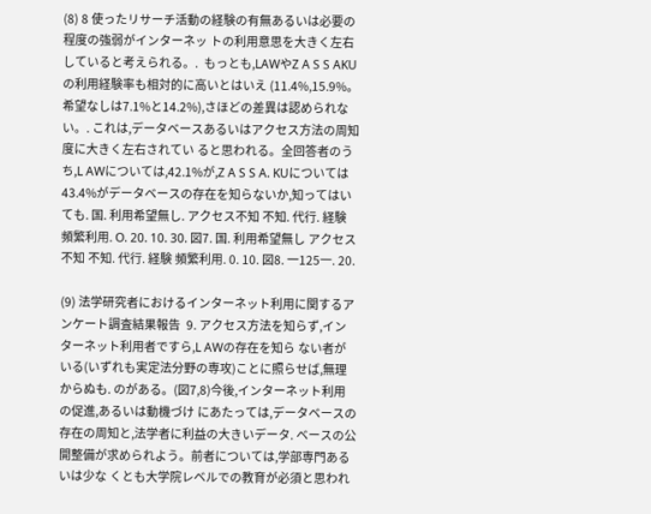(8) 8 使ったリサーチ活動の経験の有無あるいは必要の程度の強弱がインターネッ トの利用意思を大きく左右していると考えられる。.  もっとも,LAWやZ A S S AKUの利用経験率も相対的に高いとはいえ (11.4%,15.9%。希望なしは7.1%と14.2%),さほどの差異は認められない。. これは,データベースあるいはアクセス方法の周知度に大きく左右されてい ると思われる。全回答者のうち,L AWについては,42.1%が,Z A S S A. KUについては43.4%がデータベースの存在を知らないか,知ってはいても. 国. 利用希望無し. アクセス不知 不知. 代行. 経験 頻繁利用. O. 20. 10. 30. 図7. 国. 利用希望無し アクセス不知 不知. 代行. 経験 頻繁利用. 0. 10. 図8. 一125一. 20.

(9) 法学研究者におけるインターネット利用に関するアンケート調査結果報告  9. アクセス方法を知らず,インターネット利用者ですら,L AWの存在を知ら ない者がいる(いずれも実定法分野の専攻)ことに照らせば,無理からぬも. のがある。(図7,8)今後,インターネット利用の促進,あるいは動機づけ にあたっては,データベースの存在の周知と,法学者に利益の大きいデータ. ベースの公開整備が求められよう。前者については,学部専門あるいは少な くとも大学院レベルでの教育が必須と思われ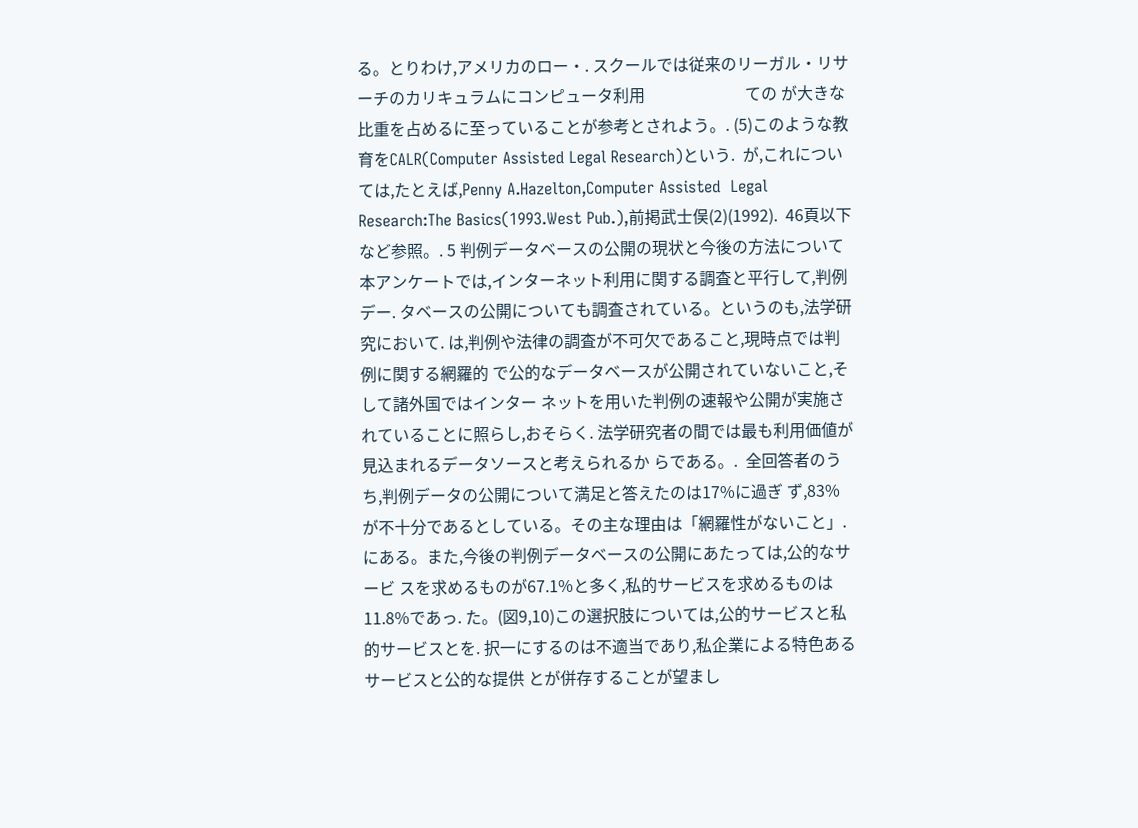る。とりわけ,アメリカのロー・. スクールでは従来のリーガル・リサーチのカリキュラムにコンピュータ利用                         ての が大きな比重を占めるに至っていることが参考とされよう。. (5)このような教育をCALR(Computer Assisted Legal Research)という.  が,これについては,たとえば,Penny A.Hazelton,Computer Assisted  Legal Research:The Basics(1993.West Pub.),前掲武士俣(2)(1992).  46頁以下など参照。. 5 判例データベースの公開の現状と今後の方法について  本アンケートでは,インターネット利用に関する調査と平行して,判例デー. タベースの公開についても調査されている。というのも,法学研究において. は,判例や法律の調査が不可欠であること,現時点では判例に関する網羅的 で公的なデータベースが公開されていないこと,そして諸外国ではインター ネットを用いた判例の速報や公開が実施されていることに照らし,おそらく. 法学研究者の間では最も利用価値が見込まれるデータソースと考えられるか らである。.  全回答者のうち,判例データの公開について満足と答えたのは17%に過ぎ ず,83%が不十分であるとしている。その主な理由は「網羅性がないこと」. にある。また,今後の判例データベースの公開にあたっては,公的なサービ スを求めるものが67.1%と多く,私的サービスを求めるものは11.8%であっ. た。(図9,10)この選択肢については,公的サービスと私的サービスとを. 択一にするのは不適当であり,私企業による特色あるサービスと公的な提供 とが併存することが望まし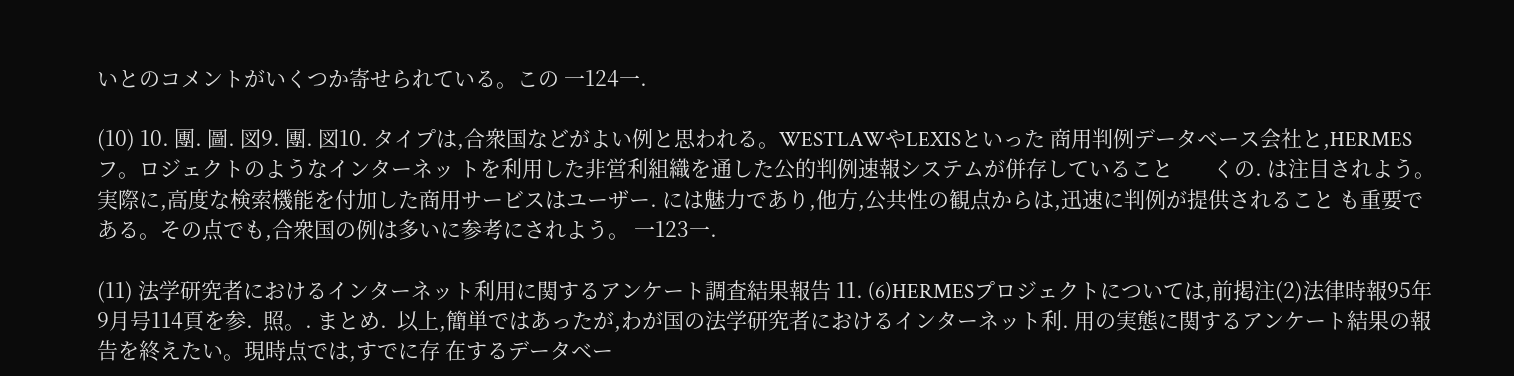いとのコメントがいくつか寄せられている。この 一124一.

(10) 10. 團. 圖. 図9. 團. 図10. タイプは,合衆国などがよい例と思われる。WESTLAWやLEXISといった 商用判例データベース会社と,HERMESフ。ロジェクトのようなインターネッ トを利用した非営利組織を通した公的判例速報システムが併存していること        くの. は注目されよう。実際に,高度な検索機能を付加した商用サービスはユーザー. には魅力であり,他方,公共性の観点からは,迅速に判例が提供されること も重要である。その点でも,合衆国の例は多いに参考にされよう。 一123一.

(11) 法学研究者におけるインターネット利用に関するアンケート調査結果報告 11. (6)HERMESプロジェクトについては,前掲注(2)法律時報95年9月号114頁を参.  照。. まとめ.  以上,簡単ではあったが,わが国の法学研究者におけるインターネット利. 用の実態に関するアンケート結果の報告を終えたい。現時点では,すでに存 在するデータベー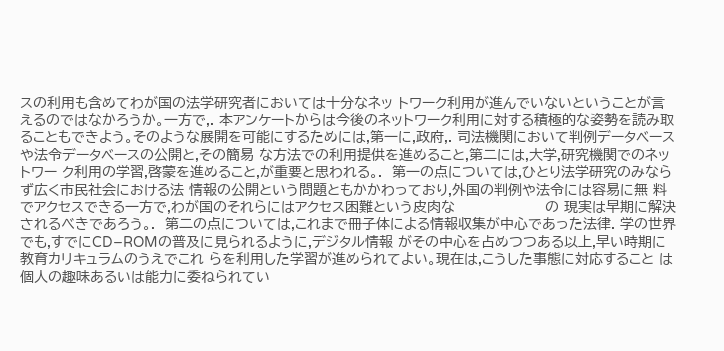スの利用も含めてわが国の法学研究者においては十分なネッ トワーク利用が進んでいないということが言えるのではなかろうか。一方で,. 本アンケートからは今後のネットワーク利用に対する積極的な姿勢を読み取 ることもできよう。そのような展開を可能にするためには,第一に,政府,. 司法機関において判例データベースや法令データベースの公開と,その簡易 な方法での利用提供を進めること,第二には,大学,研究機関でのネットワー ク利用の学習,啓蒙を進めること,が重要と思われる。.  第一の点については,ひとり法学研究のみならず広く市民社会における法 情報の公開という問題ともかかわっており,外国の判例や法令には容易に無 料でアクセスできる一方で,わが国のそれらにはアクセス困難という皮肉な                  の 現実は早期に解決されるべきであろう。.  第二の点については,これまで冊子体による情報収集が中心であった法律. 学の世界でも,すでにCD−ROMの普及に見られるように,デジタル情報 がその中心を占めつつある以上,早い時期に教育カリキュラムのうえでこれ らを利用した学習が進められてよい。現在は,こうした事態に対応すること は個人の趣味あるいは能力に委ねられてい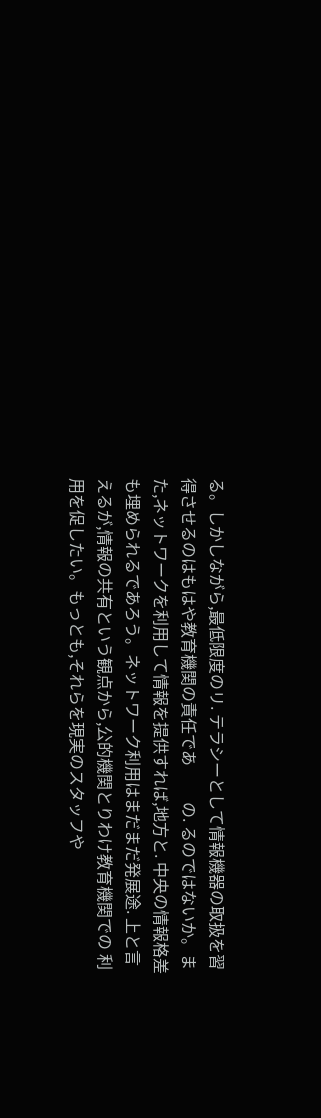る。しかしながら,最低限度のリ. テラシーとして情報機器の取扱を習得させるのはもはや教育機関の責任であ         の. るのではないか。また,ネットワークを利用して情報を提供すれば,地方と. 中央の情報格差も埋められるであろう。ネットワーク利用はまだまだ発展途. 上と言えるが,情報の共有という観点から,公的機関とりわけ教育機関での 利用を促したい。もっとも,それらを現実のスタッフや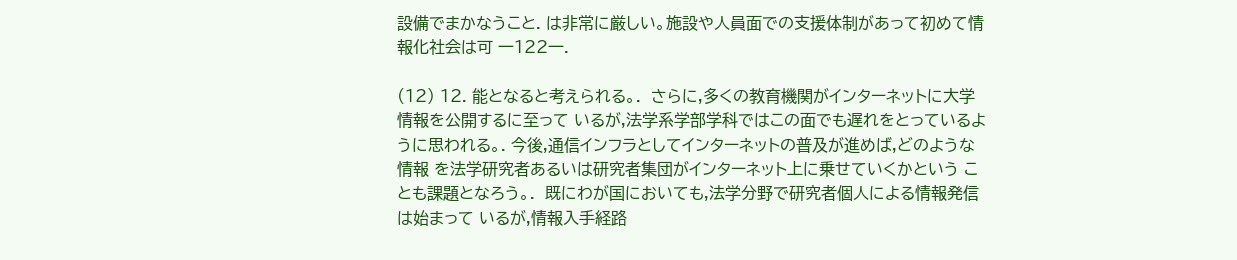設備でまかなうこと. は非常に厳しい。施設や人員面での支援体制があって初めて情報化社会は可 一122一.

(12) 12. 能となると考えられる。.  さらに,多くの教育機関がインターネットに大学情報を公開するに至って いるが,法学系学部学科ではこの面でも遅れをとっているように思われる。. 今後,通信インフラとしてインターネットの普及が進めば,どのような情報 を法学研究者あるいは研究者集団がインターネット上に乗せていくかという ことも課題となろう。.  既にわが国においても,法学分野で研究者個人による情報発信は始まって いるが,情報入手経路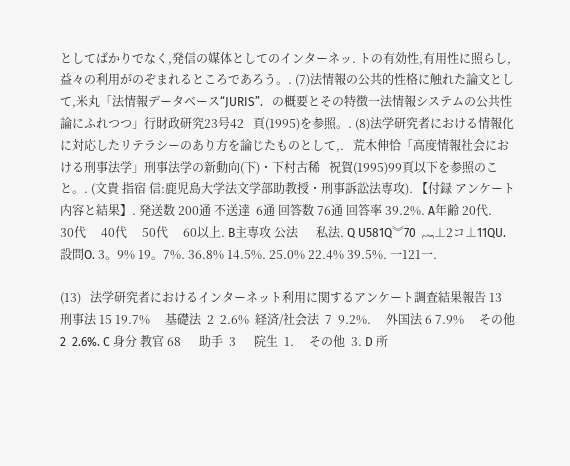としてばかりでなく,発信の媒体としてのインターネッ. トの有効性,有用性に照らし,益々の利用がのぞまれるところであろう。. (7)法情報の公共的性格に触れた論文として,米丸「法情報データベース“JURIS”.   の概要とその特徴一法情報システムの公共性論にふれつつ」行財政研究23号42   頁(1995)を参照。. (8)法学研究者における情報化に対応したリテラシーのあり方を論じたものとして,.   荒木伸恰「高度情報社会における刑事法学」刑事法学の新動向(下)・下村古稀   祝賀(1995)99頁以下を参照のこと。. (文貴 指宿 信:鹿児島大学法文学部助教授・刑事訴訟法専攻). 【付録 アンケート内容と結果】. 発送数 200通 不送達  6通 回答数 76通 回答率 39.2%. A年齢 20代.     30代     40代     50代     60以上. B主専攻 公法      私法. Q U581Q︾70  ︷⊥2コ⊥11QU. 設問O. 3。9% 19。7%. 36.8% 14.5%. 25.0% 22.4% 39.5%. 一121一.

(13)   法学研究者におけるインターネット利用に関するアンケート調査結果報告 13     刑事法 15 19.7%     基礎法  2  2.6%  経済/社会法  7  9.2%.     外国法 6 7.9%     その他  2  2.6%. C 身分 教官 68      助手  3      院生  1.     その他  3. D 所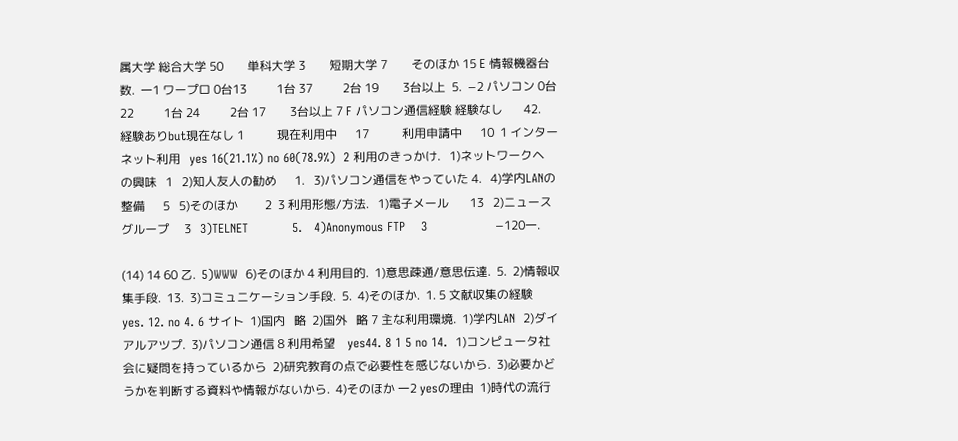属大学 総合大学 50        単科大学 3        短期大学 7        そのほか 15 E 情報機器台数.  一1 ワープロ 0台13          1台 37          2台 19        3台以上  5.  −2 パソコン 0台22          1台 24          2台 17        3台以上 7 F パソコン通信経験 経験なし       42.           経験ありbut現在なし 1           現在利用中      17           利用申請中      10  1 インターネット利用   yes 16(21.1%) no 60(78.9%)  2 利用のきっかけ.   1)ネットワークヘの興味   1   2)知人友人の勧め      1.   3)パソコン通信をやっていた 4.   4)学内LANの整備      5   5)そのほか         2  3 利用形態/方法.   1)電子メール       13   2)ニュースグループ     3   3)TELNET           5.   4)Anonymous FTP    3                 −120一.

(14) 14 60 乙.  5)WWW  6)そのほか 4 利用目的.  1)意思疎通/意思伝達.  5.  2)情報収集手段.  13.  3)コミュニケーション手段.  5.  4)そのほか.  1. 5 文献収集の経験   yes. 12. no 4. 6 サイト  1)国内   略  2)国外   略 7 主な利用環境.  1)学内LAN  2)ダイアルアツプ.  3)パソコン通信 8 利用希望    yes44. 8 1 5 no 14.  1)コンピュータ社会に疑問を持っているから  2)研究教育の点で必要性を感じないから.  3)必要かどうかを判断する資料や情報がないから.  4)そのほか 一2 yesの理由  1)時代の流行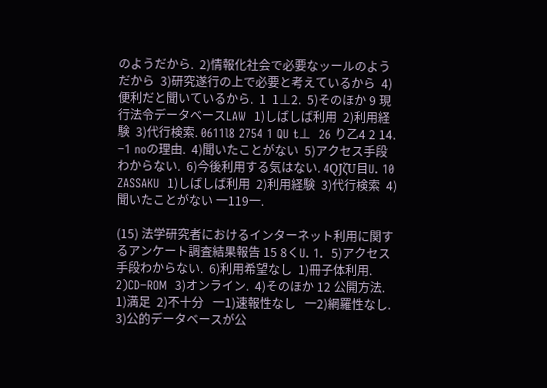のようだから.  2)情報化社会で必要なッールのようだから  3)研究遂行の上で必要と考えているから  4)便利だと聞いているから.  1  1⊥2.  5)そのほか 9 現行法令データベースLAW  1)しばしば利用  2)利用経験  3)代行検索. 0611l8 2754 1 QU t⊥  26 り乙4 2 14. −1 noの理由.  4)聞いたことがない  5)アクセス手段わからない.  6)今後利用する気はない. 4QJζU目U. 10 ZASSAKU  1)しばしば利用  2)利用経験  3)代行検索  4)聞いたことがない 一119一.

(15) 法学研究者におけるインターネット利用に関するアンケート調査結果報告 15 8くU. 1.  5)アクセス手段わからない.  6)利用希望なし  1)冊子体利用.  2)CD−ROM  3)オンライン.  4)そのほか 12 公開方法.  1)満足  2)不十分   一1)速報性なし   一2)網羅性なし.    3)公的データベースが公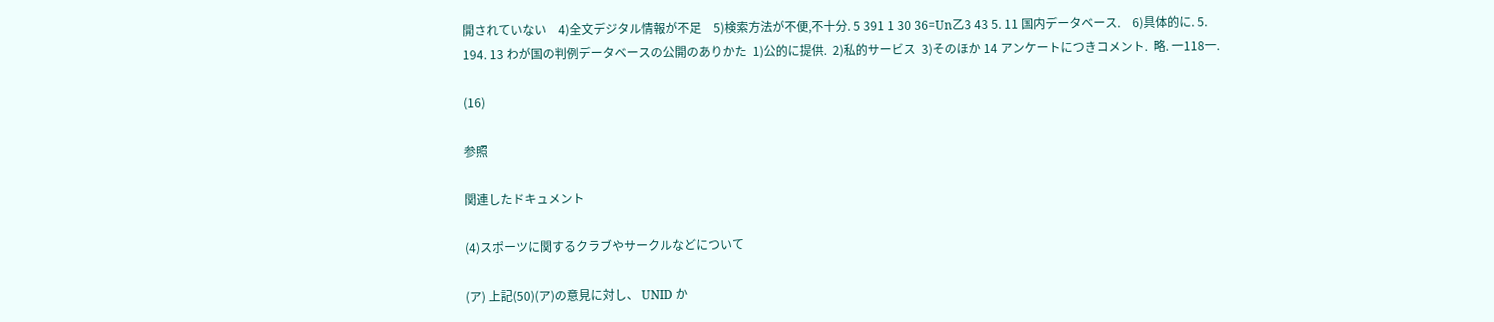開されていない    4)全文デジタル情報が不足    5)検索方法が不便,不十分. 5 391 1 30 36=Un乙3 43 5. 11 国内データベース.    6)具体的に. 5. 194. 13 わが国の判例データベースの公開のありかた  1)公的に提供.  2)私的サービス  3)そのほか 14 アンケートにつきコメント.  略. 一118一.

(16)

参照

関連したドキュメント

(4)スポーツに関するクラブやサークルなどについて

(ア) 上記(50)(ア)の意見に対し、 UNID か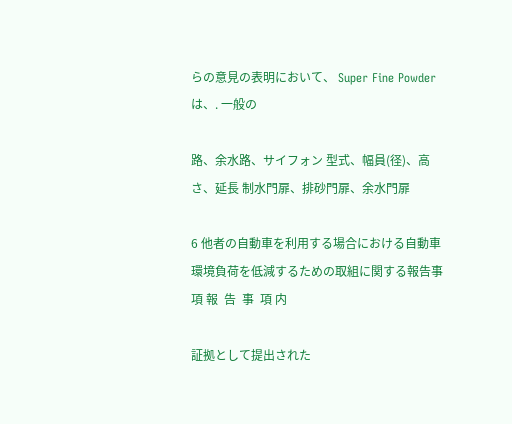らの意見の表明において、 Super Fine Powder は、. 一般の

路、余水路、サイフォン 型式、幅員(径)、高さ、延長 制水門扉、排砂門扉、余水門扉

6 他者の自動車を利用する場合における自動車環境負荷を低減するための取組に関する報告事項 報  告  事  項 内

証拠として提出された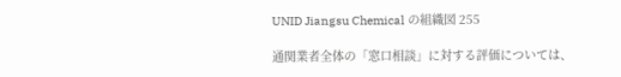UNID Jiangsu Chemical の組織図 255

通関業者全体の「窓口相談」に対する評価については、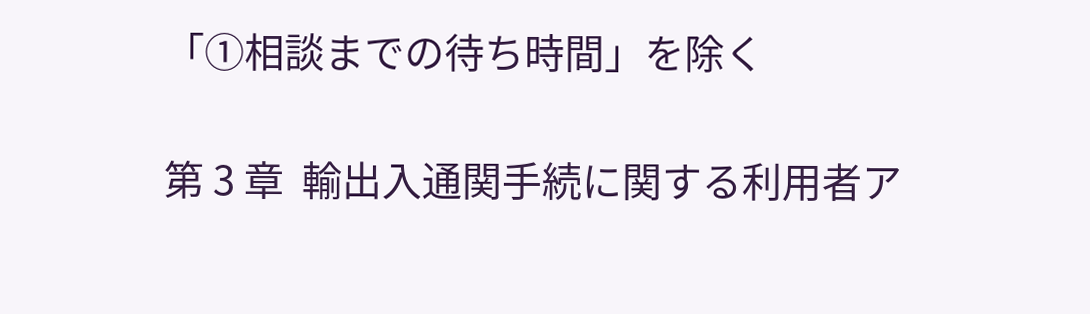「①相談までの待ち時間」を除く

第 3 章  輸出入通関手続に関する利用者ア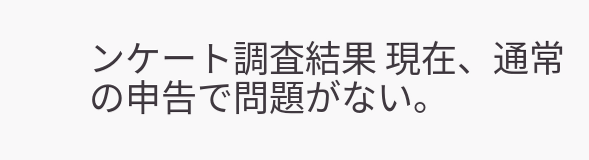ンケート調査結果 現在、通常の申告で問題がない。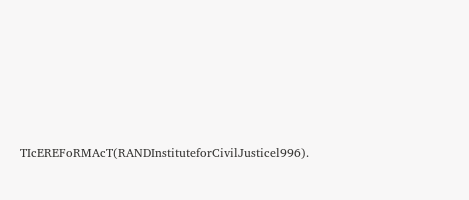TIcEREFoRMAcT(RANDInstituteforCivilJusticel996).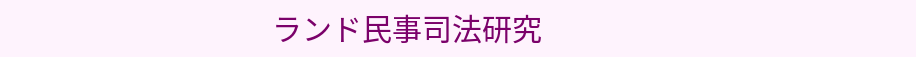ランド民事司法研究